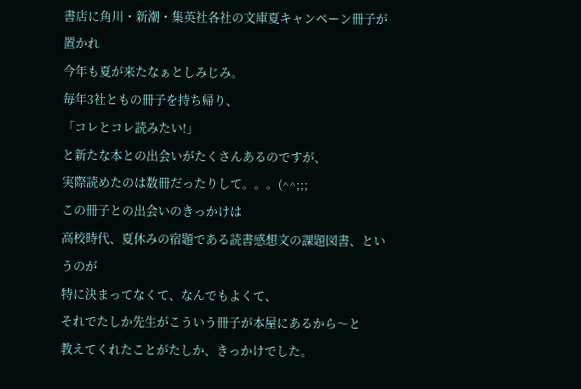書店に角川・新潮・集英社各社の文庫夏キャンペーン冊子が置かれ
今年も夏が来たなぁとしみじみ。
毎年3社ともの冊子を持ち帰り、
「コレとコレ読みたい!」
と新たな本との出会いがたくさんあるのですが、
実際読めたのは数冊だったりして。。。(^^;;;
この冊子との出会いのきっかけは
高校時代、夏休みの宿題である読書感想文の課題図書、というのが
特に決まってなくて、なんでもよくて、
それでたしか先生がこういう冊子が本屋にあるから〜と
教えてくれたことがたしか、きっかけでした。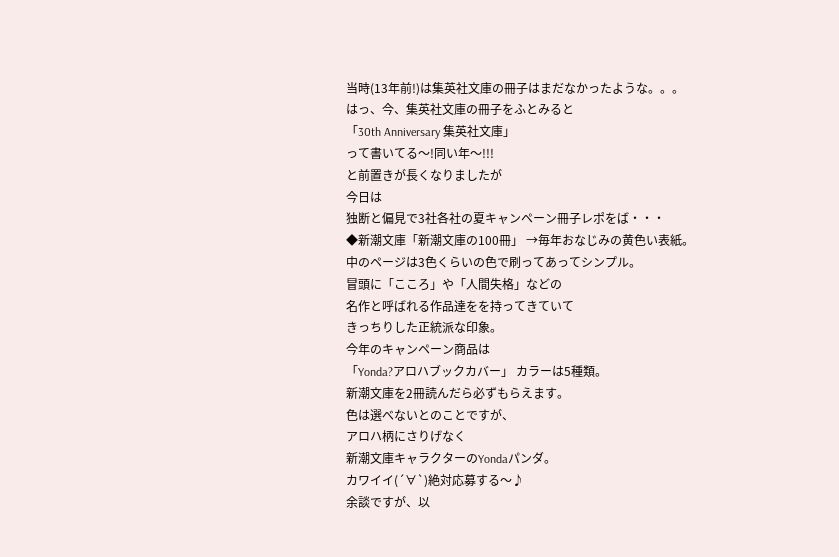当時(13年前!)は集英社文庫の冊子はまだなかったような。。。
はっ、今、集英社文庫の冊子をふとみると
「30th Anniversary 集英社文庫」
って書いてる〜!同い年〜!!!
と前置きが長くなりましたが
今日は
独断と偏見で3社各社の夏キャンペーン冊子レポをば・・・
◆新潮文庫「新潮文庫の100冊」 →毎年おなじみの黄色い表紙。
中のページは3色くらいの色で刷ってあってシンプル。
冒頭に「こころ」や「人間失格」などの
名作と呼ばれる作品達をを持ってきていて
きっちりした正統派な印象。
今年のキャンペーン商品は
「Yonda?アロハブックカバー」 カラーは5種類。
新潮文庫を2冊読んだら必ずもらえます。
色は選べないとのことですが、
アロハ柄にさりげなく
新潮文庫キャラクターのYondaパンダ。
カワイイ(´∀`)絶対応募する〜♪
余談ですが、以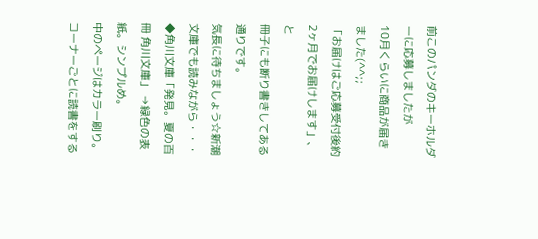前このパンダのキーホルダーに応募しましたが
10月くらいに商品が届きました(^^;;
「お届けはご応募受付後約2ヶ月でお届けします」、と
冊子にも断り書きしてある通りです。
気長に待ちましょう☆新潮文庫でも読みながら・・・
◆角川文庫「発見。夏の百冊 角川文庫」 →緑色の表紙。シンプルめ。
中のページはカラー刷り。
コーナーごとに読書をする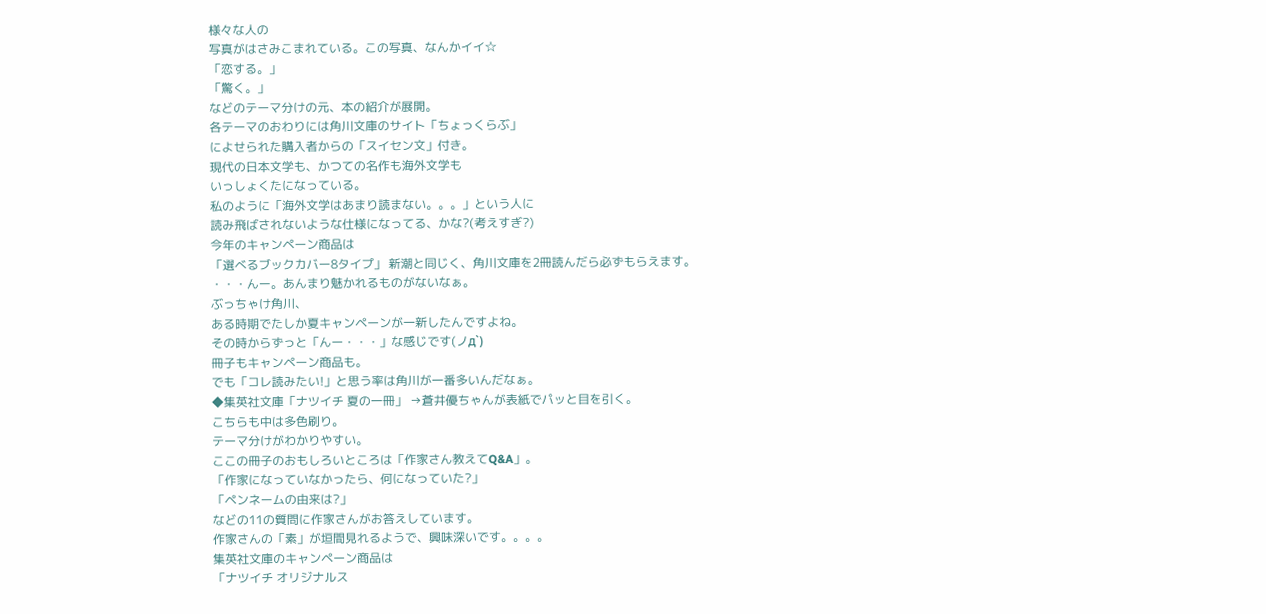様々な人の
写真がはさみこまれている。この写真、なんかイイ☆
「恋する。」
「驚く。」
などのテーマ分けの元、本の紹介が展開。
各テーマのおわりには角川文庫のサイト「ちょっくらぶ」
によせられた購入者からの「スイセン文」付き。
現代の日本文学も、かつての名作も海外文学も
いっしょくたになっている。
私のように「海外文学はあまり読まない。。。」という人に
読み飛ばされないような仕様になってる、かな?(考えすぎ?)
今年のキャンペーン商品は
「選べるブックカバー8タイプ」 新潮と同じく、角川文庫を2冊読んだら必ずもらえます。
・・・んー。あんまり魅かれるものがないなぁ。
ぶっちゃけ角川、
ある時期でたしか夏キャンペーンが一新したんですよね。
その時からずっと「んー・・・」な感じです(ノд`)
冊子もキャンペーン商品も。
でも「コレ読みたい!」と思う率は角川が一番多いんだなぁ。
◆集英社文庫「ナツイチ 夏の一冊」 →蒼井優ちゃんが表紙でパッと目を引く。
こちらも中は多色刷り。
テーマ分けがわかりやすい。
ここの冊子のおもしろいところは「作家さん教えてQ&A」。
「作家になっていなかったら、何になっていた?」
「ペンネームの由来は?」
などの11の質問に作家さんがお答えしています。
作家さんの「素」が垣間見れるようで、興味深いです。。。。
集英社文庫のキャンペーン商品は
「ナツイチ オリジナルス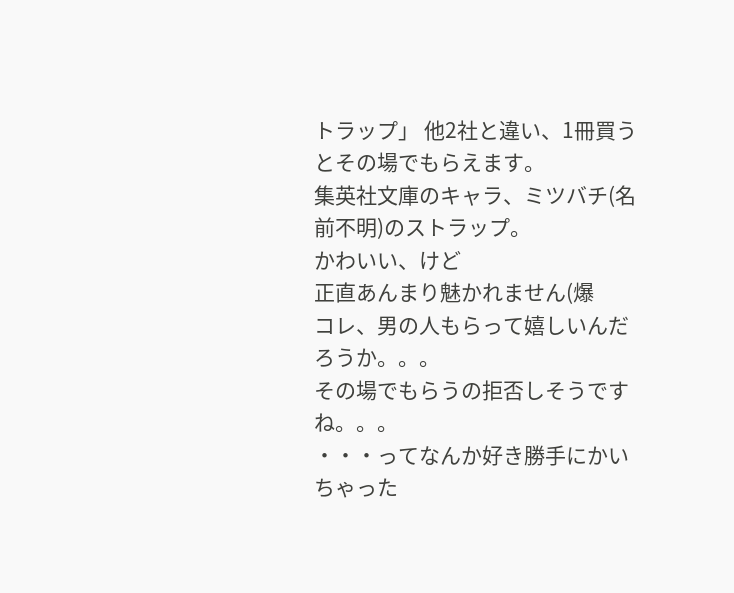トラップ」 他2社と違い、1冊買うとその場でもらえます。
集英社文庫のキャラ、ミツバチ(名前不明)のストラップ。
かわいい、けど
正直あんまり魅かれません(爆
コレ、男の人もらって嬉しいんだろうか。。。
その場でもらうの拒否しそうですね。。。
・・・ってなんか好き勝手にかいちゃった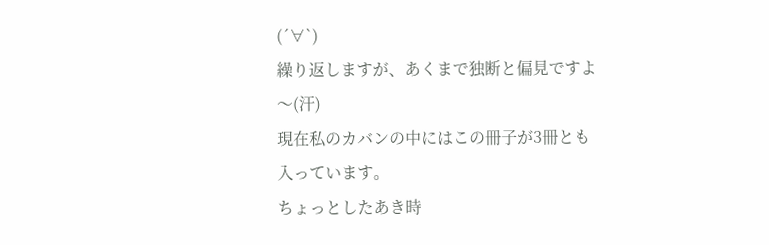(´∀`)
繰り返しますが、あくまで独断と偏見ですよ〜(汗)
現在私のカバンの中にはこの冊子が3冊とも入っています。
ちょっとしたあき時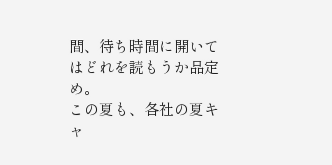間、待ち時間に開いてはどれを読もうか品定め。
この夏も、各社の夏キャ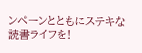ンペーンとともにステキな読書ライフを!